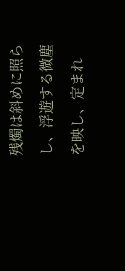残燭は斜めに照らし、浮遊する微塵を映し、定まれ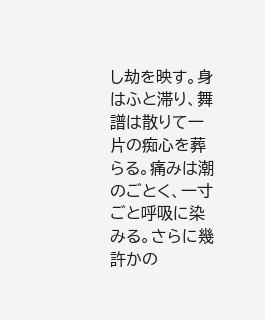し劫を映す。身はふと滞り、舞譜は散りて一片の痴心を葬らる。痛みは潮のごとく、一寸ごと呼吸に染みる。さらに幾許かの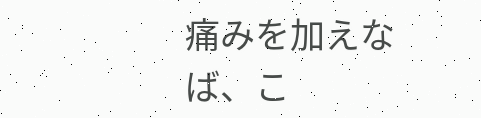痛みを加えなば、こ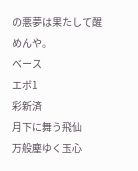の悪夢は果たして醒めんや。
ベース
エボ1
彩新済
月下に舞う飛仙
万般塵ゆく玉心